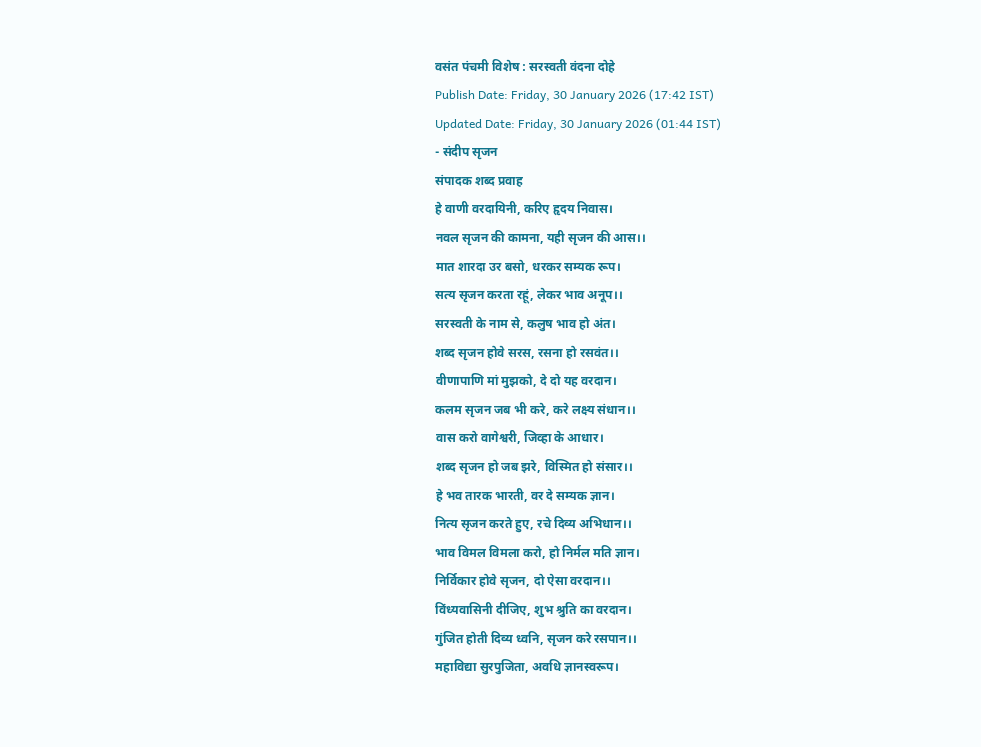वसंत पंचमी विशेष : सरस्वती वंदना दोहे
Publish Date: Friday, 30 January 2026 (17:42 IST)
Updated Date: Friday, 30 January 2026 (01:44 IST)
- संदीप सृजन
संपादक शब्द प्रवाह
हे वाणी वरदायिनी, करिए हृदय निवास।
नवल सृजन की कामना, यही सृजन की आस।।
मात शारदा उर बसो, धरकर सम्यक रूप।
सत्य सृजन करता रहूं, लेकर भाव अनूप।।
सरस्वती के नाम से, कलुष भाव हो अंत।
शब्द सृजन होवे सरस, रसना हो रसवंत।।
वीणापाणि मां मुझको, दे दो यह वरदान।
कलम सृजन जब भी करे, करे लक्ष्य संधान।।
वास करो वागेश्वरी, जिव्हा के आधार।
शब्द सृजन हो जब झरे, विस्मित हो संसार।।
हे भव तारक भारती, वर दे सम्यक ज्ञान।
नित्य सृजन करते हुए, रचे दिव्य अभिधान।।
भाव विमल विमला करो, हो निर्मल मति ज्ञान।
निर्विकार होवे सृजन, दो ऐसा वरदान।।
विंध्यवासिनी दीजिए, शुभ श्रुति का वरदान।
गुंजित होती दिव्य ध्वनि, सृजन करे रसपान।।
महाविद्या सुरपुजिता, अवधि ज्ञानस्वरूप।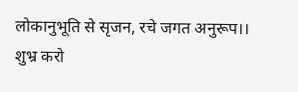लोकानुभूति से सृजन, रचे जगत अनुरूप।।
शुभ्र करो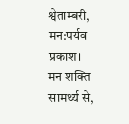श्वेताम्बरी, मन:पर्यव प्रकाश।
मन शक्ति सामर्थ्य से,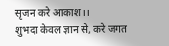सृजन करे आकाश।।
शुभदा केवल ज्ञान से, करे जगत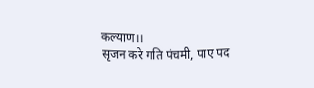कल्याण।।
सृजन करे गति पंचमी, पाए पद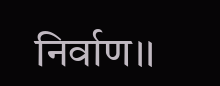निर्वाण।।